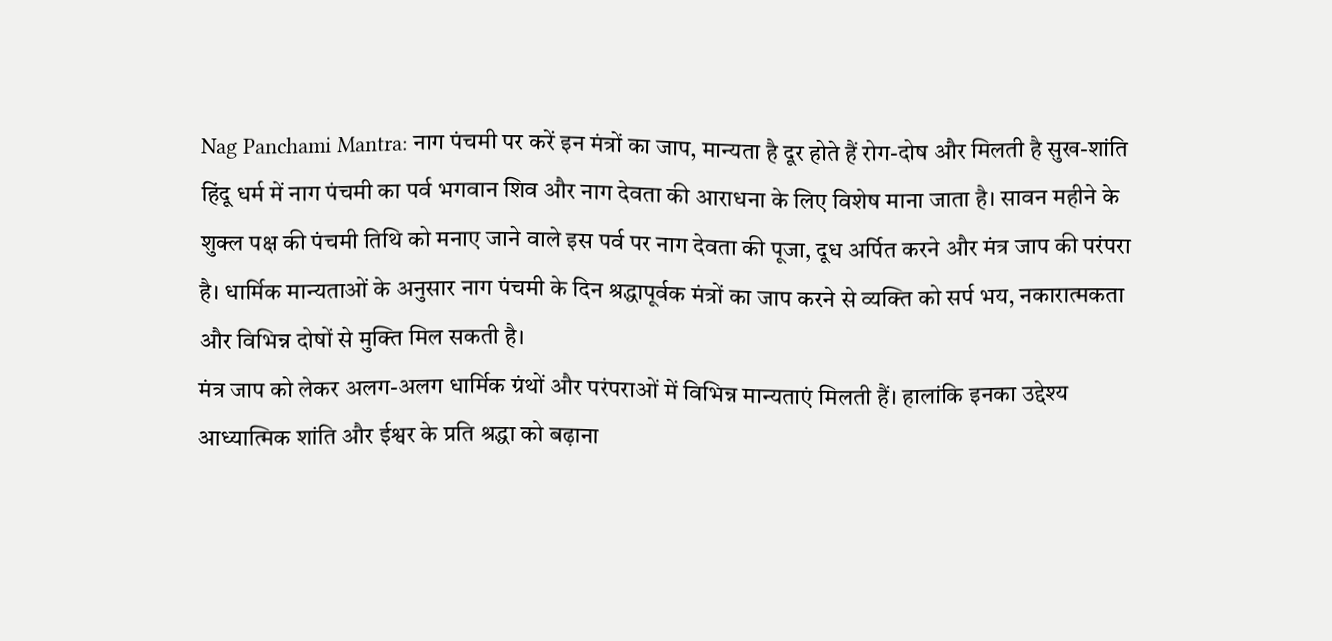Nag Panchami Mantra: नाग पंचमी पर करें इन मंत्रों का जाप, मान्यता है दूर होते हैं रोग-दोष और मिलती है सुख-शांति
हिंदू धर्म में नाग पंचमी का पर्व भगवान शिव और नाग देवता की आराधना के लिए विशेष माना जाता है। सावन महीने के शुक्ल पक्ष की पंचमी तिथि को मनाए जाने वाले इस पर्व पर नाग देवता की पूजा, दूध अर्पित करने और मंत्र जाप की परंपरा है। धार्मिक मान्यताओं के अनुसार नाग पंचमी के दिन श्रद्धापूर्वक मंत्रों का जाप करने से व्यक्ति को सर्प भय, नकारात्मकता और विभिन्न दोषों से मुक्ति मिल सकती है।
मंत्र जाप को लेकर अलग-अलग धार्मिक ग्रंथों और परंपराओं में विभिन्न मान्यताएं मिलती हैं। हालांकि इनका उद्देश्य आध्यात्मिक शांति और ईश्वर के प्रति श्रद्धा को बढ़ाना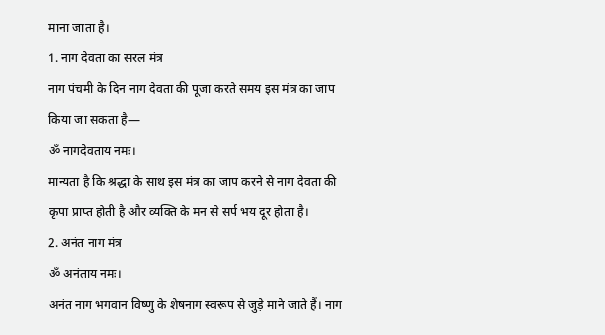माना जाता है।
1. नाग देवता का सरल मंत्र
नाग पंचमी के दिन नाग देवता की पूजा करते समय इस मंत्र का जाप किया जा सकता है—
ॐ नागदेवताय नमः।
मान्यता है कि श्रद्धा के साथ इस मंत्र का जाप करने से नाग देवता की कृपा प्राप्त होती है और व्यक्ति के मन से सर्प भय दूर होता है।
2. अनंत नाग मंत्र
ॐ अनंताय नमः।
अनंत नाग भगवान विष्णु के शेषनाग स्वरूप से जुड़े माने जाते हैं। नाग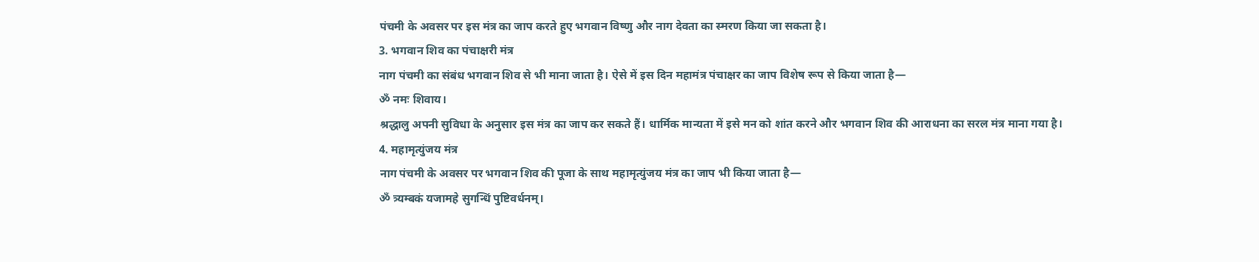पंचमी के अवसर पर इस मंत्र का जाप करते हुए भगवान विष्णु और नाग देवता का स्मरण किया जा सकता है।
3. भगवान शिव का पंचाक्षरी मंत्र
नाग पंचमी का संबंध भगवान शिव से भी माना जाता है। ऐसे में इस दिन महामंत्र पंचाक्षर का जाप विशेष रूप से किया जाता है—
ॐ नमः शिवाय।
श्रद्धालु अपनी सुविधा के अनुसार इस मंत्र का जाप कर सकते हैं। धार्मिक मान्यता में इसे मन को शांत करने और भगवान शिव की आराधना का सरल मंत्र माना गया है।
4. महामृत्युंजय मंत्र
नाग पंचमी के अवसर पर भगवान शिव की पूजा के साथ महामृत्युंजय मंत्र का जाप भी किया जाता है—
ॐ त्र्यम्बकं यजामहे सुगन्धिं पुष्टिवर्धनम्।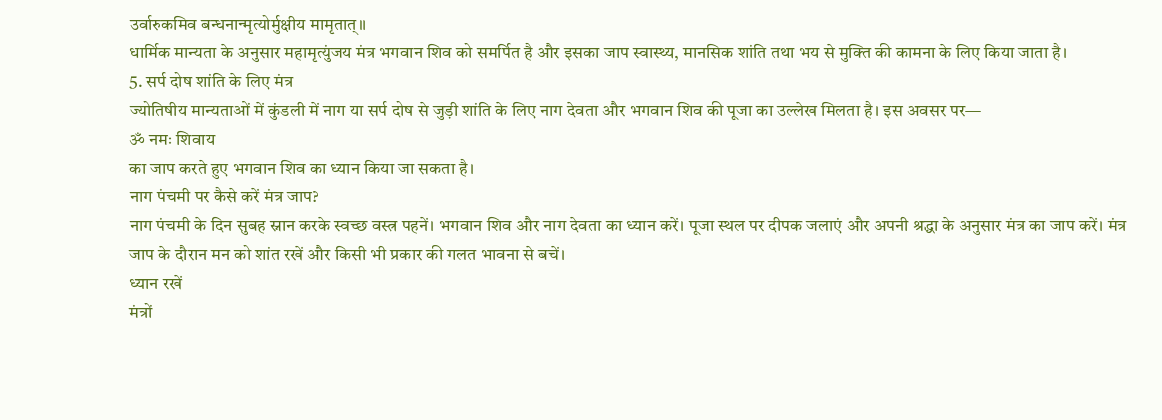उर्वारुकमिव बन्धनान्मृत्योर्मुक्षीय मामृतात्॥
धार्मिक मान्यता के अनुसार महामृत्युंजय मंत्र भगवान शिव को समर्पित है और इसका जाप स्वास्थ्य, मानसिक शांति तथा भय से मुक्ति की कामना के लिए किया जाता है।
5. सर्प दोष शांति के लिए मंत्र
ज्योतिषीय मान्यताओं में कुंडली में नाग या सर्प दोष से जुड़ी शांति के लिए नाग देवता और भगवान शिव की पूजा का उल्लेख मिलता है। इस अवसर पर—
ॐ नमः शिवाय
का जाप करते हुए भगवान शिव का ध्यान किया जा सकता है।
नाग पंचमी पर कैसे करें मंत्र जाप?
नाग पंचमी के दिन सुबह स्नान करके स्वच्छ वस्त्र पहनें। भगवान शिव और नाग देवता का ध्यान करें। पूजा स्थल पर दीपक जलाएं और अपनी श्रद्धा के अनुसार मंत्र का जाप करें। मंत्र जाप के दौरान मन को शांत रखें और किसी भी प्रकार की गलत भावना से बचें।
ध्यान रखें
मंत्रों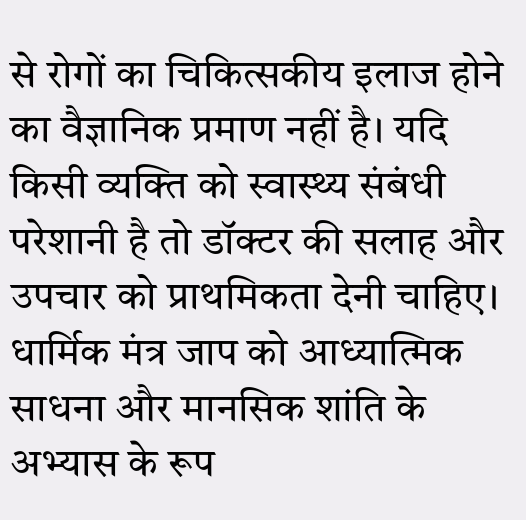से रोगों का चिकित्सकीय इलाज होने का वैज्ञानिक प्रमाण नहीं है। यदि किसी व्यक्ति को स्वास्थ्य संबंधी परेशानी है तो डॉक्टर की सलाह और उपचार को प्राथमिकता देनी चाहिए। धार्मिक मंत्र जाप को आध्यात्मिक साधना और मानसिक शांति के अभ्यास के रूप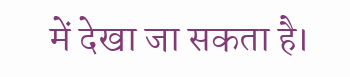में देखा जा सकता है।